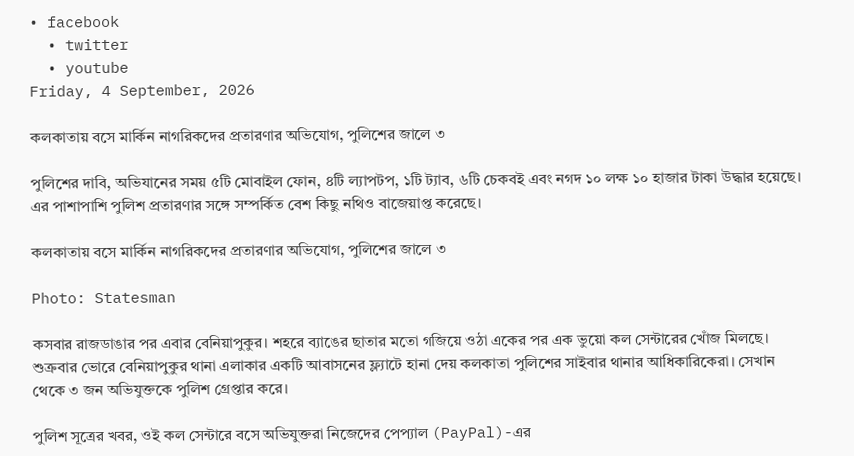• facebook
  • twitter
  • youtube
Friday, 4 September, 2026

কলকাতায় বসে মার্কিন নাগরিকদের প্রতারণার অভিযোগ, পুলিশের জালে ৩

পুলিশের দাবি, অভিযানের সময় ৫টি মোবাইল ফোন, ৪টি ল্যাপটপ, ১টি ট্যাব, ৬টি চেকবই এবং নগদ ১০ লক্ষ ১০ হাজার টাকা উদ্ধার হয়েছে। এর পাশাপাশি পুলিশ প্রতারণার সঙ্গে সম্পর্কিত বেশ কিছু নথিও বাজেয়াপ্ত করেছে।

কলকাতায় বসে মার্কিন নাগরিকদের প্রতারণার অভিযোগ, পুলিশের জালে ৩

Photo: Statesman

কসবার রাজডাঙার পর এবার বেনিয়াপুকুর। শহরে ব্যাঙের ছাতার মতো গজিয়ে ওঠা একের পর এক ভুয়ো কল সেন্টারের খোঁজ মিলছে। শুক্রবার ভোরে বেনিয়াপুকুর থানা এলাকার একটি আবাসনের ফ্ল্যাটে হানা দেয় কলকাতা পুলিশের সাইবার থানার আধিকারিকেরা। সেখান থেকে ৩ জন অভিযুক্তকে পুলিশ গ্রেপ্তার করে।

পুলিশ সূত্রের খবর, ওই কল সেন্টারে বসে অভিযুক্তরা নিজেদের পেপ্যাল (PayPal)-এর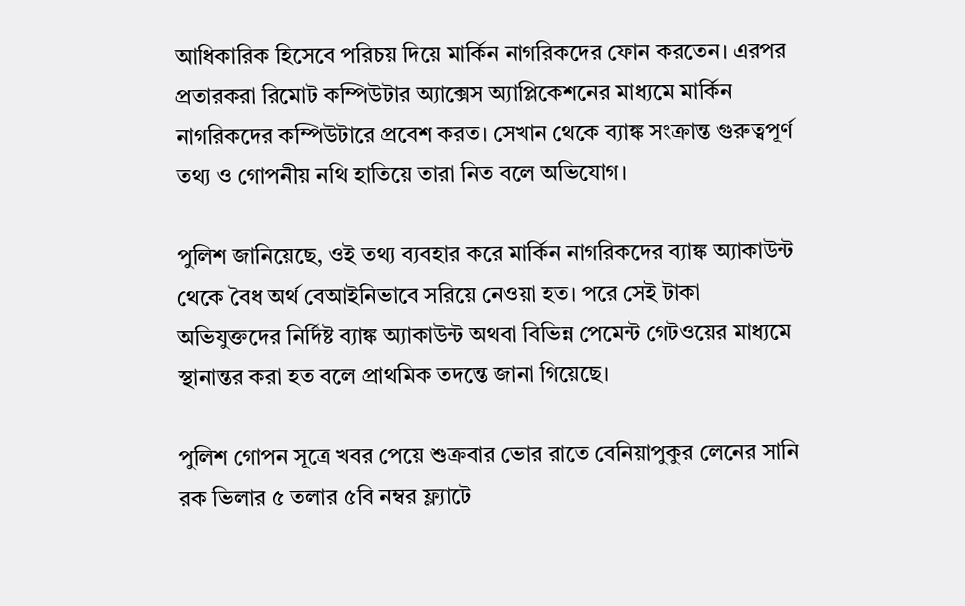আধিকারিক হিসেবে পরিচয় দিয়ে মার্কিন নাগরিকদের ফোন করতেন। এরপর প্রতারকরা রিমোট কম্পিউটার অ্যাক্সেস অ্যাপ্লিকেশনের মাধ্যমে মার্কিন নাগরিকদের কম্পিউটারে প্রবেশ করত। সেখান থেকে ব্যাঙ্ক সংক্রান্ত গুরুত্বপূর্ণ তথ্য ও গোপনীয় নথি হাতিয়ে তারা নিত বলে অভিযোগ।

পুলিশ জানিয়েছে, ওই তথ্য ব্যবহার করে মার্কিন নাগরিকদের ব্যাঙ্ক অ্যাকাউন্ট থেকে বৈধ অর্থ বেআইনিভাবে সরিয়ে নেওয়া হত। পরে সেই টাকা অভিযুক্তদের নির্দিষ্ট ব্যাঙ্ক অ্যাকাউন্ট অথবা বিভিন্ন পেমেন্ট গেটওয়ের মাধ্যমে স্থানান্তর করা হত বলে প্রাথমিক তদন্তে জানা গিয়েছে।

পুলিশ গোপন সূত্রে খবর পেয়ে শুক্রবার ভোর রাতে বেনিয়াপুকুর লেনের সানি রক ভিলার ৫ তলার ৫বি নম্বর ফ্ল্যাটে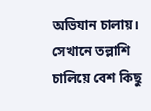অভিযান চালায়। সেখানে তল্লাশি চালিয়ে বেশ কিছু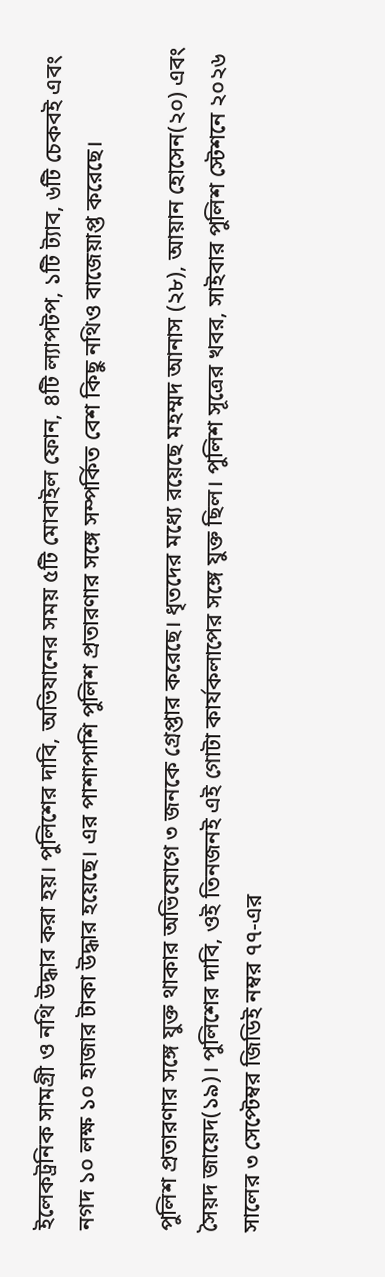ইলেকট্রনিক সামগ্রী ও নথি উদ্ধার করা হয়। পুলিশের দাবি, অভিযানের সময় ৫টি মোবাইল ফোন, ৪টি ল্যাপটপ, ১টি ট্যাব, ৬টি চেকবই এবং নগদ ১০ লক্ষ ১০ হাজার টাকা উদ্ধার হয়েছে। এর পাশাপাশি পুলিশ প্রতারণার সঙ্গে সম্পর্কিত বেশ কিছু নথিও বাজেয়াপ্ত করেছে।

পুলিশ প্রতারণার সঙ্গে যুক্ত থাকার অভিযোগে ৩ জনকে গ্রেপ্তার করেছে। ধৃতদের মধ্যে রয়েছে মহম্মদ আনাস (২৮), আয়ান হোসেন(২০) এবং সৈয়দ জায়েদ(১৯)। পুলিশের দাবি, ওই তিনজনই এই গোটা কার্যকলাপের সঙ্গে যুক্ত ছিল। পুলিশ সূত্রের খবর, সাইবার পুলিশ স্টেশনে ২০২৬ সালের ৩ সেপ্টেম্বর জিডিই নম্বর ৭৭-এর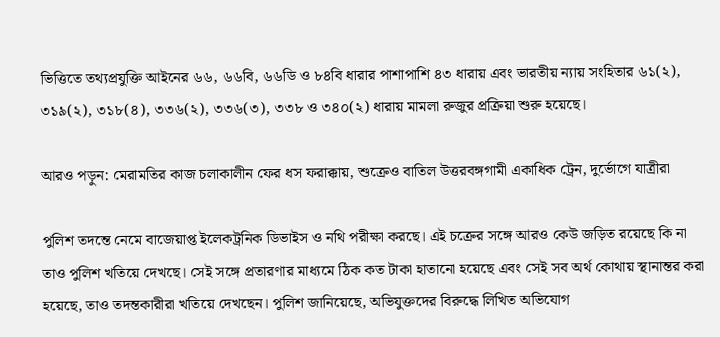ভিত্তিতে তথ্যপ্রযুক্তি আইনের ৬৬, ৬৬বি, ৬৬ডি ও ৮৪বি ধারার পাশাপাশি ৪৩ ধারায় এবং ভারতীয় ন্যায় সংহিতার ৬১(২), ৩১৯(২), ৩১৮(৪), ৩৩৬(২), ৩৩৬(৩), ৩৩৮ ও ৩৪০(২) ধারায় মামলা রুজুর প্রক্রিয়া শুরু হয়েছে।

আরও পড়ুন: মেরামতির কাজ চলাকালীন ফের ধস ফরাক্কায়, শুক্রেও বাতিল উত্তরবঙ্গগামী একাধিক ট্রেন, দুর্ভোগে যাত্রীরা

পুলিশ তদন্তে নেমে বাজেয়াপ্ত ইলেকট্রনিক ডিভাইস ও নথি পরীক্ষা করছে। এই চক্রের সঙ্গে আরও কেউ জড়িত রয়েছে কি না তাও পুলিশ খতিয়ে দেখছে। সেই সঙ্গে প্রতারণার মাধ্যমে ঠিক কত টাকা হাতানো হয়েছে এবং সেই সব অর্থ কোথায় স্থানান্তর করা হয়েছে, তাও তদন্তকারীরা খতিয়ে দেখছেন। পুলিশ জানিয়েছে, অভিযুক্তদের বিরুদ্ধে লিখিত অভিযোগ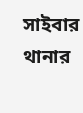সাইবার থানার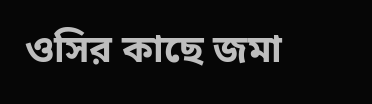ওসির কাছে জমা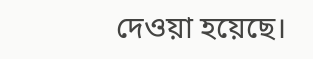দেওয়া হয়েছে।